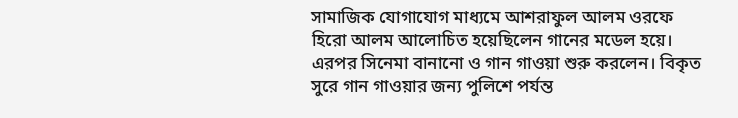সামাজিক যোগাযোগ মাধ্যমে আশরাফুল আলম ওরফে হিরো আলম আলোচিত হয়েছিলেন গানের মডেল হয়ে। এরপর সিনেমা বানানো ও গান গাওয়া শুরু করলেন। বিকৃত সুরে গান গাওয়ার জন্য পুলিশে পর্যন্ত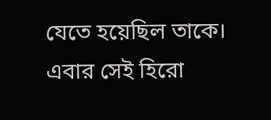যেতে হয়েছিল তাকে।
এবার সেই হিরো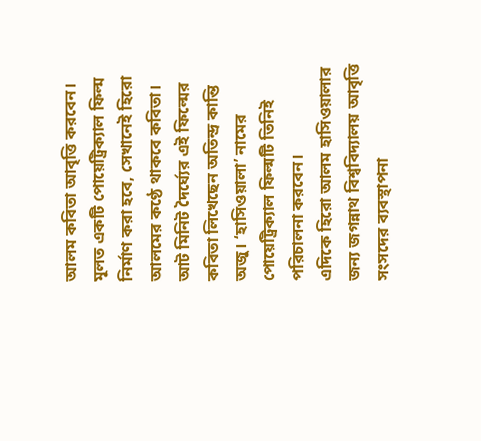আলম কবিতা আবৃত্তি করবেন। মূলত একটি পোয়েট্রিক্যাল ফিল্ম নির্মাণ করা হবে, সেখানেই হিরো আলমের কণ্ঠে থাকবে কবিতা। আট মিনিট দৈর্ঘ্যের এই ফিল্মের কবিতা লিখেছেন অতিন্দ্র কান্তি অজু। ‘হাসিওয়ালা’ নামের পোয়েট্রিক্যাল ফিল্মটি তিনিই পরিচালনা করবেন।
এদিকে হিরো আলম হাসিওয়ালার জন্য জগন্নাথ বিশ্ববিদ্যালয় আবৃত্তি সংসদের ব্যবস্থাপনা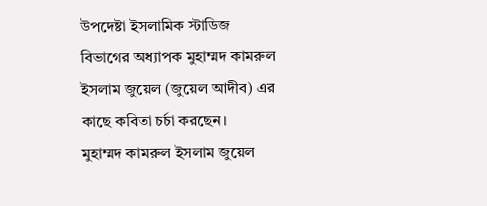উপদেষ্টা ইসলামিক স্টাডিজ বিভাগের অধ্যাপক মুহাম্মদ কামরুল ইসলাম জুয়েল (জুয়েল আদীব) এর কাছে কবিতা চর্চা করছেন।
মুহাম্মদ কামরুল ইসলাম জুয়েল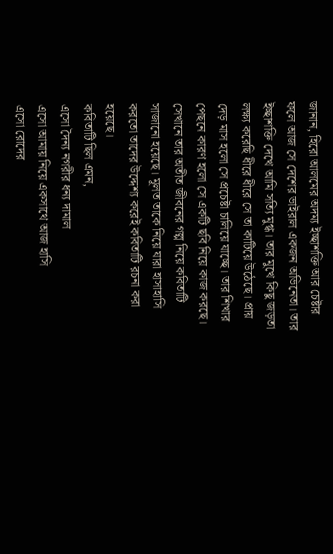জানান, হিরো আলমের অদম্য ইচ্ছাশক্তি আর চেষ্টার ফলে আজ সে দেশের ভাইরাল একজন অভিনেতা। তার ইচ্ছাশক্তি দেখে আমি সত্যি মুগ্ধ। তার মুখে কিছু জড়তা লক্ষ্য করেছি ধীরে ধীরে সে তা কাটিয়ে উঠেছে। প্রায় দেড় মাস হলো সে প্রচেষ্টা চালিয়ে যাচ্ছে। তার শিখার পেছনে কারণ হলো সে একটি ছবি নিয়ে কাজ করছে। সেখানে তার অতীত জীবনের গল্প নিয়ে কবিতাটি সাজানো হয়েছে। মূলত তাকে নিয়ে যারা হাসাহাসি করতো তাদের উদ্দেশ্য করেই কবিতাটি রচনা করা হয়েছে।
কবিতাটি ছিল এমন,
এসো দৈন্য নগরীর ধন্য দামাল
এসো আমায় নিয়ে একসাথে আজ হাসি
এসো রোদের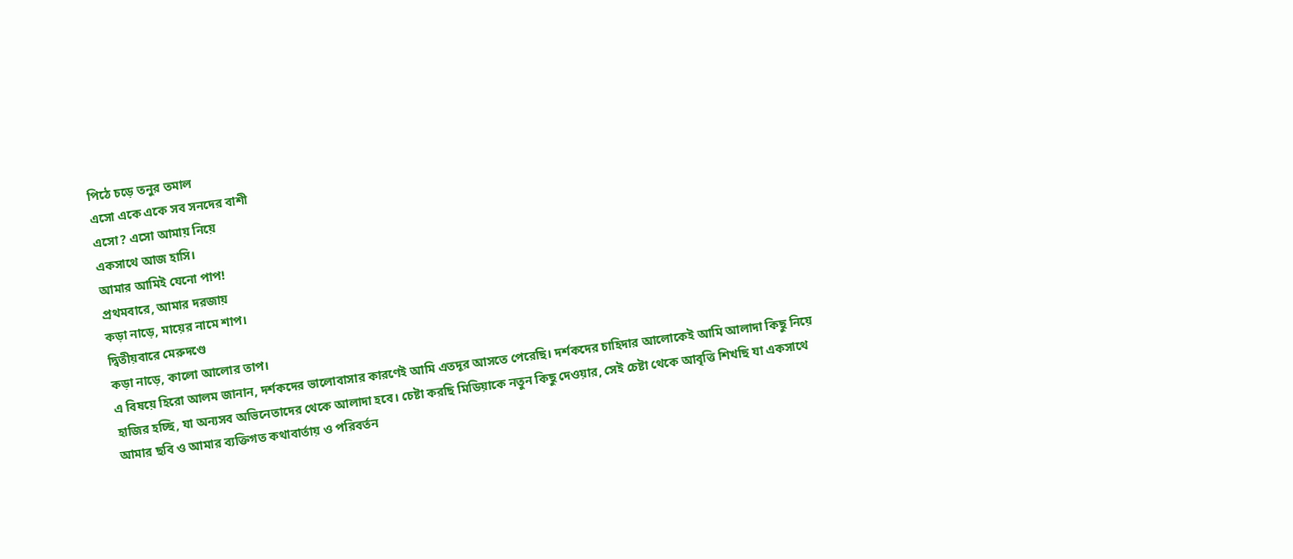পিঠে চড়ে তনুর তমাল
এসো একে একে সব সনদের বাশী
এসো? এসো আমায় নিয়ে
একসাথে আজ হাসি।
আমার আমিই যেনো পাপ!
প্রথমবারে, আমার দরজায়
কড়া নাড়ে, মায়ের নামে শাপ।
দ্বিতীয়বারে মেরুদণ্ডে
কড়া নাড়ে, কালো আলোর তাপ।
এ বিষয়ে হিরো আলম জানান, দর্শকদের ভালোবাসার কারণেই আমি এতদূর আসতে পেরেছি। দর্শকদের চাহিদার আলোকেই আমি আলাদা কিছু নিয়ে হাজির হচ্ছি, যা অন্যসব অভিনেতাদের থেকে আলাদা হবে। চেষ্টা করছি মিডিয়াকে নতুন কিছু দেওয়ার, সেই চেষ্টা থেকে আবৃত্তি শিখছি যা একসাথে আমার ছবি ও আমার ব্যক্তিগত কথাবার্তায় ও পরিবর্তন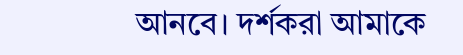আনবে। দর্শকরা আমাকে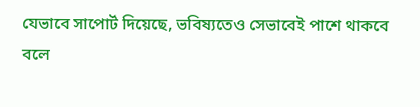যেভাবে সাপোর্ট দিয়েছে, ভবিষ্যতেও সেভাবেই পাশে থাকবে বলে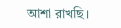আশা রাখছি।